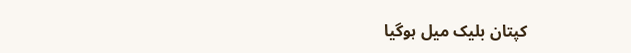کپتان بلیک میل ہوگیا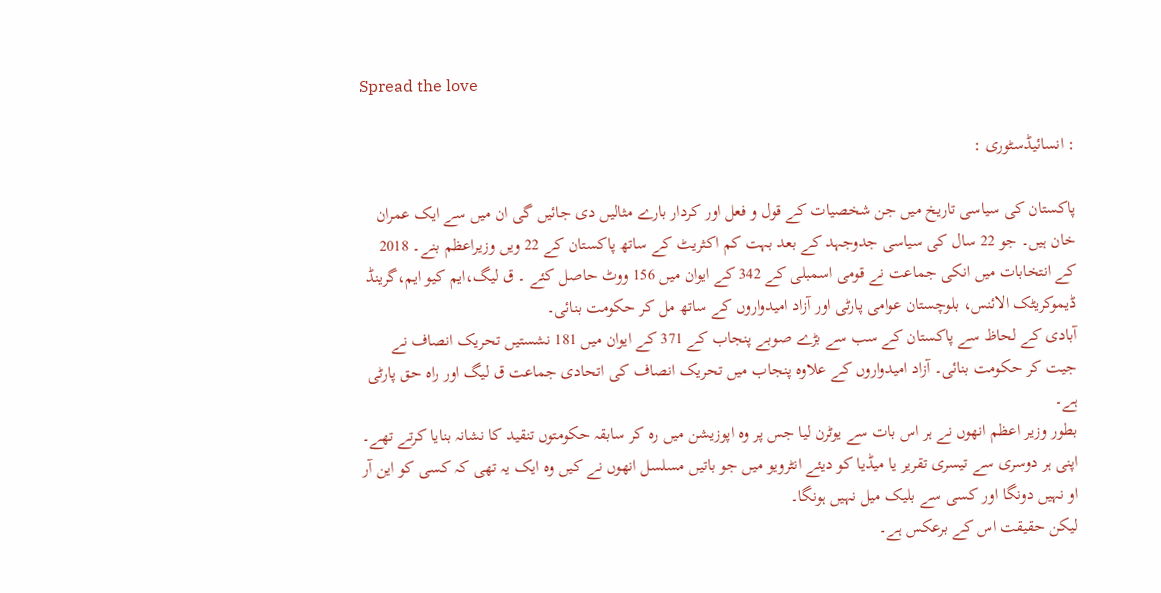Spread the love

: انسائیڈسٹوری :

پاکستان کی سیاسی تاریخ میں جن شخصیات کے قول و فعل اور کردار بارے مثالیں دی جائیں گی ان میں سے ایک عمران خان ہیں۔ جو 22 سال کی سیاسی جدوجہد کے بعد بہت کم اکثریٹ کے ساتھ پاکستان کے 22 ویں وزیراعظم بنے۔ 2018 کے انتخابات میں انکی جماعت نے قومی اسمبلی کے 342 کے ایوان میں 156 ووٹ حاصل کئے ۔ ق لیگ،ایم کیو ایم،گرینڈ ڈیموکریٹک الائنس، بلوچستان عوامی پارٹی اور آزاد امیدواروں کے ساتھ مل کر حکومت بنائی۔
آبادی کے لحاظ سے پاکستان کے سب سے بڑے صوبے پنجاب کے 371 کے ایوان میں 181 نشستیں تحریک انصاف نے جیت کر حکومت بنائی۔ آزاد امیدواروں کے علاوہ پنجاب میں تحریک انصاف کی اتحادی جماعت ق لیگ اور راہ حق پارٹی ہے۔
بطور وزیر اعظم انھوں نے ہر اس بات سے یوٹرن لیا جس پر وہ اپوزیشن میں رہ کر سابقہ حکومتوں تنقید کا نشانہ بنایا کرتے تھے۔ اپنی ہر دوسری سے تیسری تقریر یا میڈیا کو دیئے انٹرویو میں جو باتیں مسلسل انھوں نے کیں وہ ایک یہ تھی کہ کسی کو این آر او نہیں دونگا اور کسی سے بلیک میل نہیں ہونگا۔
لیکن حقیقت اس کے برعکس ہے۔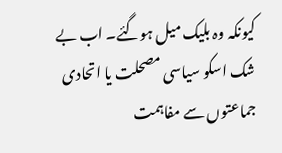کیونکہ وہ بلیک میل ہوگئے۔ اب بے شک اسکو سیاسی مصحلت یا اتحادی جماعتوں سے مفاہمت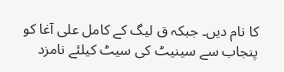کا نام دیں۔ جبکہ ق لیگ کے کامل علی آغا کو پنجاب سے سینیٹ کی سیٹ کیلئے نامزد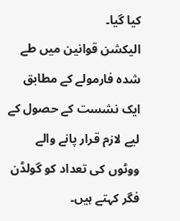کیا گیا۔
الیکشن قوانین میں طے شدہ فارمولے کے مطابق ایک نشست کے حصول کے لیے لازم قرار پانے والے ووٹوں کی تعداد کو گولڈن فگر کہتے ہیں۔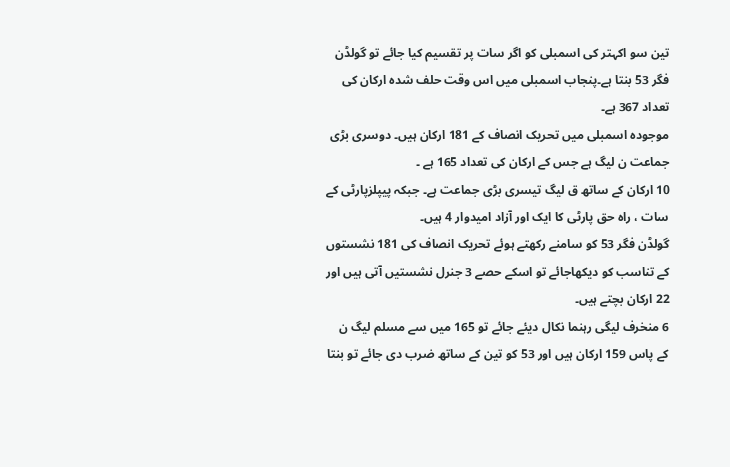تین سو اکہتر کی اسمبلی کو اگر سات پر تقسیم کیا جائے تو گولڈن فگر 53 بنتا ہے۔پنجاب اسمبلی میں اس وقت حلف شدہ ارکان کی تعداد 367 ہے۔
موجودہ اسمبلی میں تحریک انصاف کے 181 ارکان ہیں۔ دوسری بڑی جماعت ن لیگ ہے جس کے ارکان کی تعداد 165 ہے ۔
10 ارکان کے ساتھ ق لیگ تیسری بڑی جماعت ہے۔ جبکہ پیپلزپارٹی کے سات ، راہ حق پارٹی کا ایک اور آزاد امیدوار 4 ہیں۔
گولڈن فگر 53 کو سامنے رکھتے ہوئے تحریک انصاف کی 181 نشستوں کے تناسب کو دیکھاجائے تو اسکے حصے 3 جنرل نشستیں آتی ہیں اور 22 ارکان بچتے ہیں۔
6 منخرف لیگی رہنما نکال دیئے جائے تو 165 میں سے مسلم لیگ ن کے پاس 159 ارکان ہیں اور 53 کو تین کے ساتھ ضرب دی جائے تو بنتا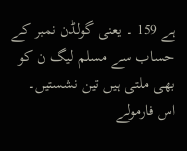ہے 159 ۔ یعنی گولڈن نمبر کے حساب سے مسلم لیگ ن کو بھی ملتی ہیں تین نشستیں۔
اس فارمولے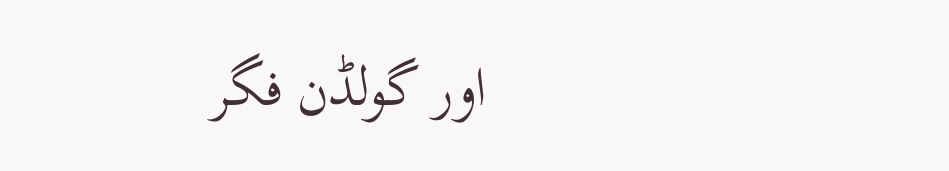اور گولڈن فگر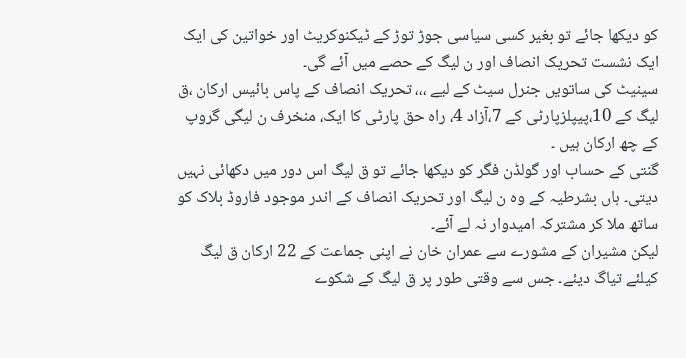کو دیکھا جائے تو بغیر کسی سیاسی جوڑ توڑ کے ٹیکنوکریٹ اور خواتین کی ایک ایک نشست تحریک انصاف اور ن لیگ کے حصے میں آئے گی۔
سینیٹ کی ساتویں جنرل سیٹ کے لیے ،،، تحریک انصاف کے پاس بائیس ارکان ،ق لیگ کے 10،پیپلزپارٹی کے 7،آزاد 4، راہ حق پارٹی کا ايک، منخرف ن لیگی گروپ کے چھ ارکان ہیں ۔
گنتی کے حساب اور گولڈن فگر کو دیکھا جائے تو ق لیگ اس دور میں دکھائی نہیں دیتی۔ ہاں بشرطیہ کے وہ ن لیگ اور تحریک انصاف کے اندر موجود فاروڈ بلاک کو ساتھ ملا کر مشترکہ امیدوار نہ لے آئے۔
لیکن مشیران کے مشورے سے عمران خان نے اپنی جماعت کے 22 ارکان ق لیگ کیلئے تیاگ دیئے۔ جس سے وقتی طور پر ق لیگ کے شکوے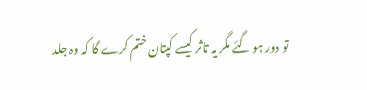تو دور ہو گئے مگر یہ تاثر کیسے کپتان ختم کرے گا کہ وہ جلد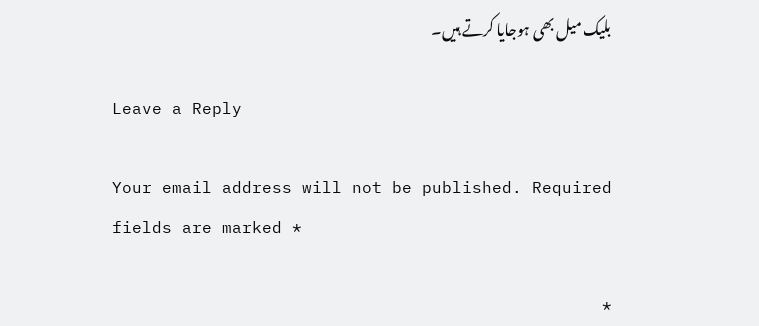بلیک میل بھی ہوجایا کرتے ہیں۔

Leave a Reply

Your email address will not be published. Required fields are marked *

*